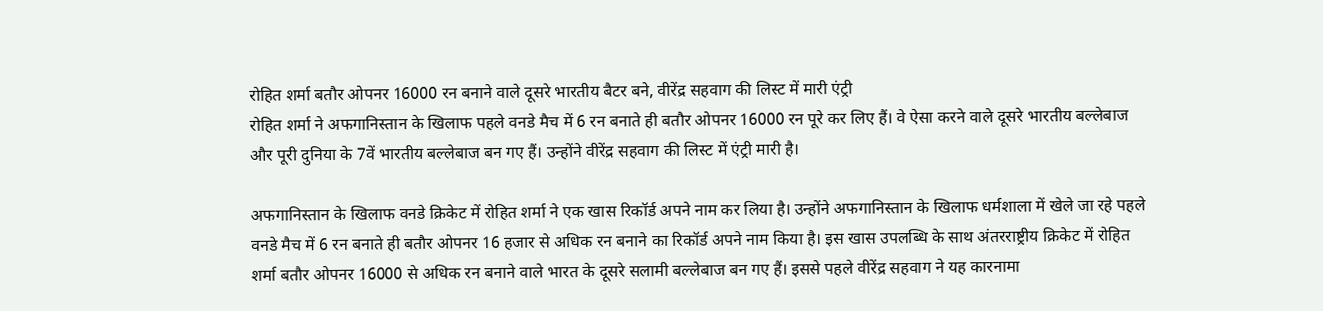रोहित शर्मा बतौर ओपनर 16000 रन बनाने वाले दूसरे भारतीय बैटर बने, वीरेंद्र सहवाग की लिस्ट में मारी एंट्री
रोहित शर्मा ने अफगानिस्तान के खिलाफ पहले वनडे मैच में 6 रन बनाते ही बतौर ओपनर 16000 रन पूरे कर लिए हैं। वे ऐसा करने वाले दूसरे भारतीय बल्लेबाज और पूरी दुनिया के 7वें भारतीय बल्लेबाज बन गए हैं। उन्होंने वीरेंद्र सहवाग की लिस्ट में एंट्री मारी है।

अफगानिस्तान के खिलाफ वनडे क्रिकेट में रोहित शर्मा ने एक खास रिकॉर्ड अपने नाम कर लिया है। उन्होंने अफगानिस्तान के खिलाफ धर्मशाला में खेले जा रहे पहले वनडे मैच में 6 रन बनाते ही बतौर ओपनर 16 हजार से अधिक रन बनाने का रिकॉर्ड अपने नाम किया है। इस खास उपलब्धि के साथ अंतरराष्ट्रीय क्रिकेट में रोहित शर्मा बतौर ओपनर 16000 से अधिक रन बनाने वाले भारत के दूसरे सलामी बल्लेबाज बन गए हैं। इससे पहले वीरेंद्र सहवाग ने यह कारनामा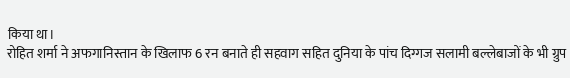किया था।
रोहित शर्मा ने अफगानिस्तान के खिलाफ 6 रन बनाते ही सहवाग सहित दुनिया के पांच दिग्गज सलामी बल्लेबाजों के भी ग्रुप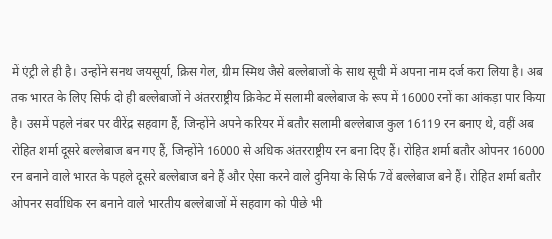में एंट्री ले ही है। उन्होंने सनथ जयसूर्या, क्रिस गेल, ग्रीम स्मिथ जैसे बल्लेबाजों के साथ सूची में अपना नाम दर्ज करा लिया है। अब तक भारत के लिए सिर्फ दो ही बल्लेबाजों ने अंतरराष्ट्रीय क्रिकेट में सलामी बल्लेबाज के रूप में 16000 रनों का आंकड़ा पार किया है। उसमें पहले नंबर पर वीरेंद्र सहवाग हैं, जिन्होंने अपने करियर में बतौर सलामी बल्लेबाज कुल 16119 रन बनाए थे, वहीं अब रोहित शर्मा दूसरे बल्लेबाज बन गए हैं, जिन्होंने 16000 से अधिक अंतरराष्ट्रीय रन बना दिए हैं। रोहित शर्मा बतौर ओपनर 16000 रन बनाने वाले भारत के पहले दूसरे बल्लेबाज बने हैं और ऐसा करने वाले दुनिया के सिर्फ 7वें बल्लेबाज बने हैं। रोहित शर्मा बतौर ओपनर सर्वाधिक रन बनाने वाले भारतीय बल्लेबाजों में सहवाग को पीछे भी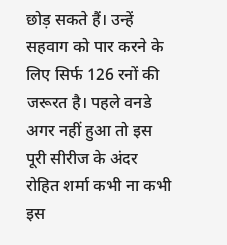छोड़ सकते हैं। उन्हें सहवाग को पार करने के लिए सिर्फ 126 रनों की जरूरत है। पहले वनडे अगर नहीं हुआ तो इस पूरी सीरीज के अंदर रोहित शर्मा कभी ना कभी इस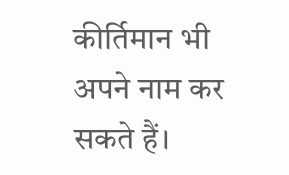कीर्तिमान भी अपने नाम कर सकते हैं।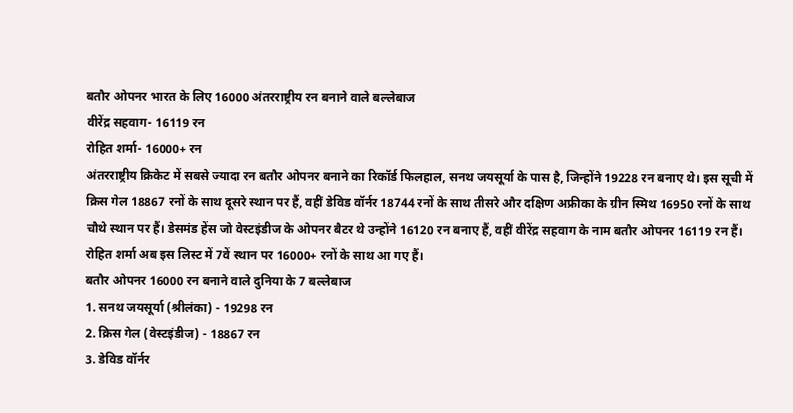बतौर ओपनर भारत के लिए 16000 अंतरराष्ट्रीय रन बनाने वाले बल्लेबाज
वीरेंद्र सहवाग- 16119 रन
रोहित शर्मा- 16000+ रन
अंतरराष्ट्रीय क्रिकेट में सबसे ज्यादा रन बतौर ओपनर बनाने का रिकॉर्ड फिलहाल, सनथ जयसूर्या के पास है, जिन्होंने 19228 रन बनाए थे। इस सूची में क्रिस गेल 18867 रनों के साथ दूसरे स्थान पर हैं, वहीं डेविड वॉर्नर 18744 रनों के साथ तीसरे और दक्षिण अफ्रीका के ग्रीन स्मिथ 16950 रनों के साथ चौथे स्थान पर हैं। डेसमंड हेंस जो वेस्टइंडीज के ओपनर बैटर थे उन्होंने 16120 रन बनाए हैं, वहीं वीरेंद्र सहवाग के नाम बतौर ओपनर 16119 रन हैं। रोहित शर्मा अब इस लिस्ट में 7वें स्थान पर 16000+ रनों के साथ आ गए हैं।
बतौर ओपनर 16000 रन बनाने वाले दुनिया के 7 बल्लेबाज
1. सनथ जयसूर्या (श्रीलंका) - 19298 रन
2. क्रिस गेल (वेस्टइंडीज) - 18867 रन
3. डेविड वॉर्नर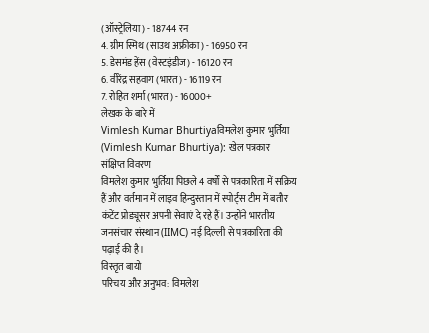(ऑस्ट्रेलिया) - 18744 रन
4. ग्रीम स्मिथ (साउथ अफ्रीका) - 16950 रन
5. डेसमंड हेंस (वेस्टइंडीज) - 16120 रन
6. वीरेंद्र सहवाग (भारत) - 16119 रन
7. रोहित शर्मा (भारत) - 16000+
लेखक के बारे में
Vimlesh Kumar Bhurtiyaविमलेश कुमार भुर्तिया (Vimlesh Kumar Bhurtiya): खेल पत्रकार
संक्षिप्त विवरण
विमलेश कुमार भुर्तिया पिछले 4 वर्षों से पत्रकारिता में सक्रिय हैं और वर्तमान में लाइव हिन्दुस्तान में स्पोर्ट्स टीम में बतौर कंटेंट प्रोड्यूसर अपनी सेवाएं दे रहे हैं। उन्होंने भारतीय जनसंचार संस्थान (IIMC) नई दिल्ली से पत्रकारिता की पढ़ाई की है।
विस्तृत बायो
परिचय और अनुभव: विमलेश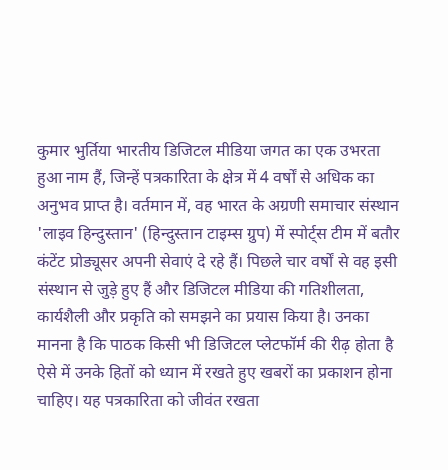कुमार भुर्तिया भारतीय डिजिटल मीडिया जगत का एक उभरता हुआ नाम हैं, जिन्हें पत्रकारिता के क्षेत्र में 4 वर्षों से अधिक का अनुभव प्राप्त है। वर्तमान में, वह भारत के अग्रणी समाचार संस्थान 'लाइव हिन्दुस्तान' (हिन्दुस्तान टाइम्स ग्रुप) में स्पोर्ट्स टीम में बतौर कंटेंट प्रोड्यूसर अपनी सेवाएं दे रहे हैं। पिछले चार वर्षों से वह इसी संस्थान से जुड़े हुए हैं और डिजिटल मीडिया की गतिशीलता, कार्यशैली और प्रकृति को समझने का प्रयास किया है। उनका मानना है कि पाठक किसी भी डिजिटल प्लेटफॉर्म की रीढ़ होता है ऐसे में उनके हितों को ध्यान में रखते हुए खबरों का प्रकाशन होना चाहिए। यह पत्रकारिता को जीवंत रखता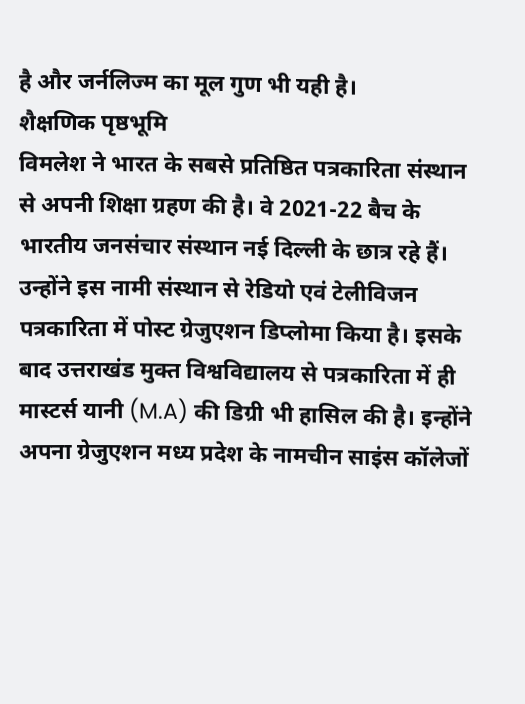है और जर्नलिज्म का मूल गुण भी यही है।
शैक्षणिक पृष्ठभूमि
विमलेश ने भारत के सबसे प्रतिष्ठित पत्रकारिता संस्थान से अपनी शिक्षा ग्रहण की है। वे 2021-22 बैच के भारतीय जनसंचार संस्थान नई दिल्ली के छात्र रहे हैं। उन्होंने इस नामी संस्थान से रेडियो एवं टेलीविजन पत्रकारिता में पोस्ट ग्रेजुएशन डिप्लोमा किया है। इसके बाद उत्तराखंड मुक्त विश्वविद्यालय से पत्रकारिता में ही मास्टर्स यानी (M.A) की डिग्री भी हासिल की है। इन्होंने अपना ग्रेजुएशन मध्य प्रदेश के नामचीन साइंस कॉलेजों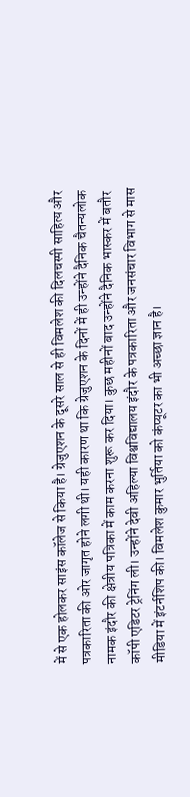में से एक होलकर साइंस कॉलेज से किया है। ग्रेजुएशन के दूसरे साल से ही विमलेश की दिलचस्पी साहित्य और पत्रकारिता की ओर जागृत होने लगी थी। यही कारण था कि ग्रेजुएशन के दिनों में ही उन्होंने दैनिक चैतन्यलोक नामक इंदौर की क्षेत्रीय पत्रिका में काम करना शुरू कर दिया। कुछ महीनों बाद उन्होंने दैनिक भास्कर में बतौर कॉपी एडिटर ट्रेनिंग ली। उन्होंने देवी अहिल्या विश्वविद्यालय इंदौर के पत्रकारिता और जनसंचार विभाग से मास मीडिया में इंटर्नशिप की। विमलेश कुमार भुर्तिया को कंप्यूटर का भी अच्छा ज्ञान है।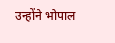उन्होंने भोपाल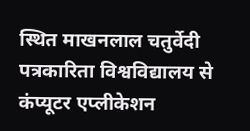स्थित माखनलाल चतुर्वेदी पत्रकारिता विश्वविद्यालय से कंप्यूटर एप्लीकेशन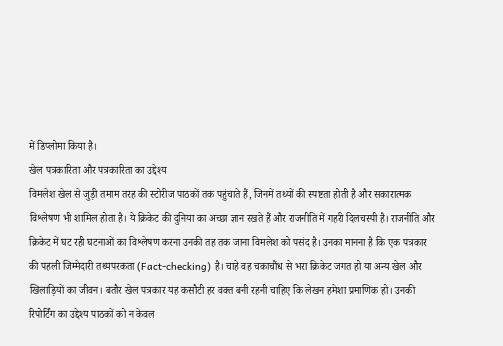में डिप्लोमा किया है।
खेल पत्रकारिता और पत्रकारिता का उद्देश्य
विमलेश खेल से जुड़ी तमाम तरह की स्टोरीज पाठकों तक पहुंचाते हैं, जिनमें तथ्यों की स्पष्टता होती है और सकारात्मक विश्लेषण भी शामिल होता है। ये क्रिकेट की दुनिया का अच्छा ज्ञान रखते हैं और राजनीति में गहरी दिलचस्पी है। राजनीति और क्रिकेट में घट रही घटनाओं का विश्लेषण करना उनकी तह तक जाना विमलेश को पसंद है। उनका मानना है कि एक पत्रकार की पहली जिम्मेदारी तथ्यपरकता (Fact-checking) है। चाहे वह चकाचौंध से भरा क्रिकेट जगत हो या अन्य खेल और खिलाड़ियों का जीवन। बतौर खेल पत्रकार यह कसौटी हर वक्त बनी रहनी चाहिए कि लेखन हमेशा प्रमाणिक हो। उनकी रिपोर्टिंग का उद्देश्य पाठकों को न केवल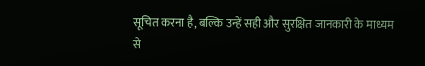सूचित करना है, बल्कि उन्हें सही और सुरक्षित जानकारी के माध्यम से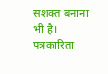सशक्त बनाना भी है। पत्रकारिता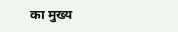का मुख्य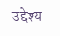उद्देश्य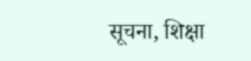सूचना, शिक्षा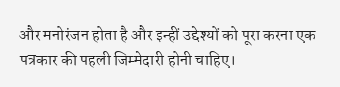और मनोरंजन होता है और इन्हीं उद्देश्यों को पूरा करना एक पत्रकार की पहली जिम्मेदारी होनी चाहिए।